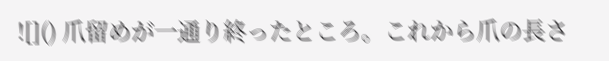![]() 爪留めが一通り終ったところ。これから爪の長さ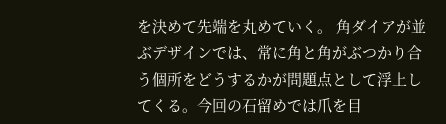を決めて先端を丸めていく。 角ダイアが並ぶデザインでは、常に角と角がぶつかり合う個所をどうするかが問題点として浮上してくる。今回の石留めでは爪を目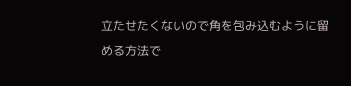立たせたくないので角を包み込むように留める方法で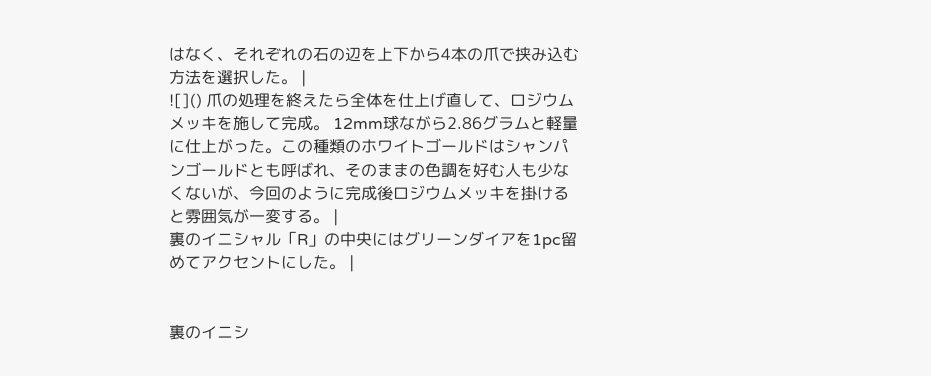はなく、それぞれの石の辺を上下から4本の爪で挟み込む方法を選択した。 |
![]() 爪の処理を終えたら全体を仕上げ直して、ロジウムメッキを施して完成。 12mm球ながら2.86グラムと軽量に仕上がった。この種類のホワイトゴールドはシャンパンゴールドとも呼ばれ、そのままの色調を好む人も少なくないが、今回のように完成後ロジウムメッキを掛けると雰囲気が一変する。 |
裏のイニシャル「R」の中央にはグリーンダイアを1pc留めてアクセントにした。 |


裏のイニシ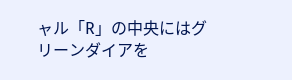ャル「R」の中央にはグリーンダイアを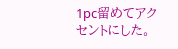1pc留めてアクセントにした。